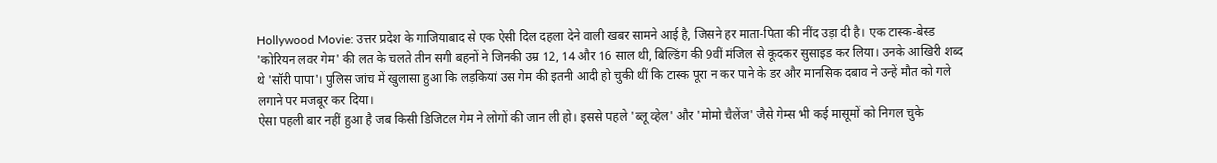Hollywood Movie: उत्तर प्रदेश के गाजियाबाद से एक ऐसी दिल दहला देने वाली खबर सामने आई है, जिसने हर माता-पिता की नींद उड़ा दी है। एक टास्क-बेस्ड 'कोरियन लवर गेम' की लत के चलते तीन सगी बहनों ने जिनकी उम्र 12, 14 और 16 साल थी, बिल्डिंग की 9वीं मंजिल से कूदकर सुसाइड कर लिया। उनके आखिरी शब्द थे 'सॉरी पापा'। पुलिस जांच में खुलासा हुआ कि लड़कियां उस गेम की इतनी आदी हो चुकी थीं कि टास्क पूरा न कर पाने के डर और मानसिक दबाव ने उन्हें मौत को गले लगाने पर मजबूर कर दिया।
ऐसा पहली बार नहीं हुआ है जब किसी डिजिटल गेम ने लोगों की जान ली हो। इससे पहले 'ब्लू व्हेल' और 'मोमो चैलेंज' जैसे गेम्स भी कई मासूमों को निगल चुके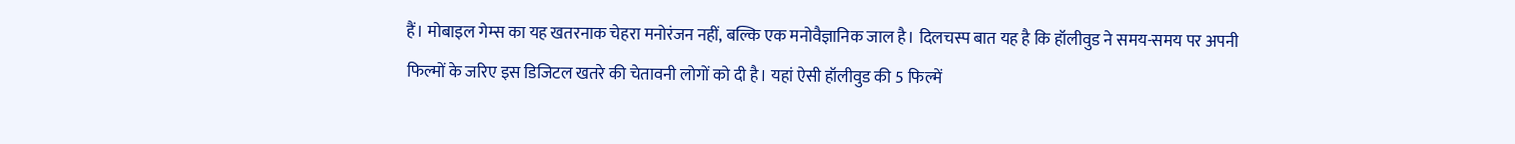हैं। मोबाइल गेम्स का यह खतरनाक चेहरा मनोरंजन नहीं, बल्कि एक मनोवैज्ञानिक जाल है। दिलचस्प बात यह है कि हॉलीवुड ने समय-समय पर अपनी फिल्मों के जरिए इस डिजिटल खतरे की चेतावनी लोगों को दी है। यहां ऐसी हॉलीवुड की 5 फिल्में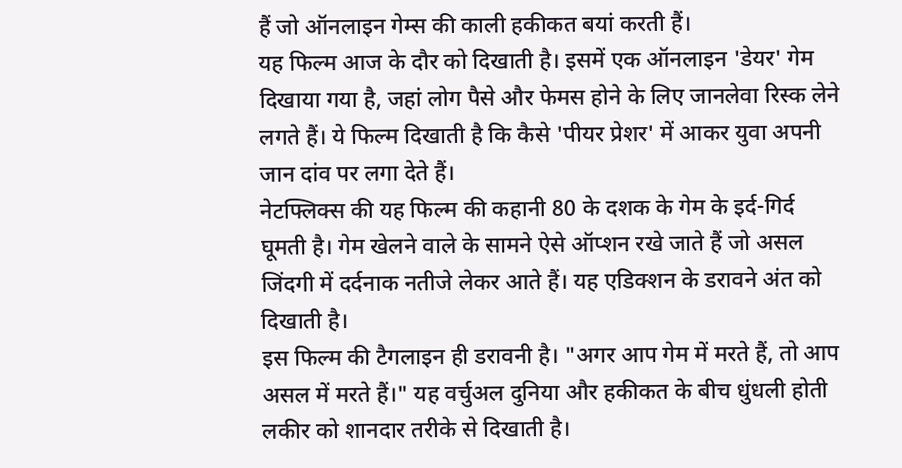हैं जो ऑनलाइन गेम्स की काली हकीकत बयां करती हैं।
यह फिल्म आज के दौर को दिखाती है। इसमें एक ऑनलाइन 'डेयर' गेम दिखाया गया है, जहां लोग पैसे और फेमस होने के लिए जानलेवा रिस्क लेने लगते हैं। ये फिल्म दिखाती है कि कैसे 'पीयर प्रेशर' में आकर युवा अपनी जान दांव पर लगा देते हैं।
नेटफ्लिक्स की यह फिल्म की कहानी 80 के दशक के गेम के इर्द-गिर्द घूमती है। गेम खेलने वाले के सामने ऐसे ऑप्शन रखे जाते हैं जो असल जिंदगी में दर्दनाक नतीजे लेकर आते हैं। यह एडिक्शन के डरावने अंत को दिखाती है।
इस फिल्म की टैगलाइन ही डरावनी है। "अगर आप गेम में मरते हैं, तो आप असल में मरते हैं।" यह वर्चुअल दुनिया और हकीकत के बीच धुंधली होती लकीर को शानदार तरीके से दिखाती है।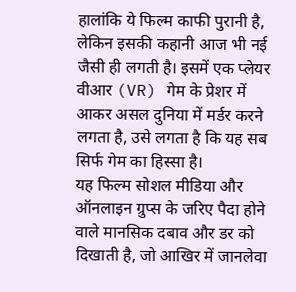हालांकि ये फिल्म काफी पुरानी है, लेकिन इसकी कहानी आज भी नई जैसी ही लगती है। इसमें एक प्लेयर वीआर (VR) गेम के प्रेशर में आकर असल दुनिया में मर्डर करने लगता है, उसे लगता है कि यह सब सिर्फ गेम का हिस्सा है।
यह फिल्म सोशल मीडिया और ऑनलाइन ग्रुप्स के जरिए पैदा होने वाले मानसिक दबाव और डर को दिखाती है, जो आखिर में जानलेवा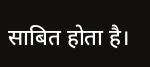साबित होता है।